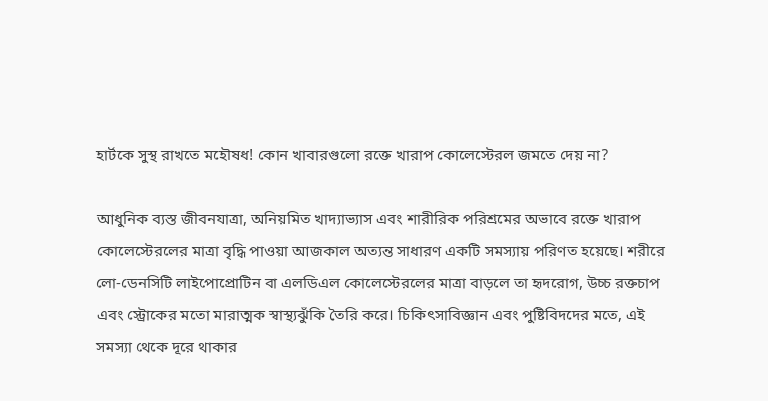হার্টকে সুস্থ রাখতে মহৌষধ! কোন খাবারগুলো রক্তে খারাপ কোলেস্টেরল জমতে দেয় না?

আধুনিক ব্যস্ত জীবনযাত্রা, অনিয়মিত খাদ্যাভ্যাস এবং শারীরিক পরিশ্রমের অভাবে রক্তে খারাপ কোলেস্টেরলের মাত্রা বৃদ্ধি পাওয়া আজকাল অত্যন্ত সাধারণ একটি সমস্যায় পরিণত হয়েছে। শরীরে লো-ডেনসিটি লাইপোপ্রোটিন বা এলডিএল কোলেস্টেরলের মাত্রা বাড়লে তা হৃদরোগ, উচ্চ রক্তচাপ এবং স্ট্রোকের মতো মারাত্মক স্বাস্থ্যঝুঁকি তৈরি করে। চিকিৎসাবিজ্ঞান এবং পুষ্টিবিদদের মতে, এই সমস্যা থেকে দূরে থাকার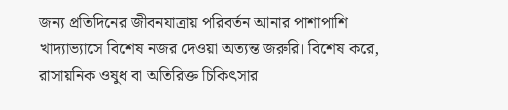জন্য প্রতিদিনের জীবনযাত্রায় পরিবর্তন আনার পাশাপাশি খাদ্যাভ্যাসে বিশেষ নজর দেওয়া অত্যন্ত জরুরি। বিশেষ করে, রাসায়নিক ওষুধ বা অতিরিক্ত চিকিৎসার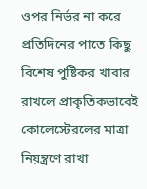ওপর নির্ভর না করে প্রতিদিনের পাতে কিছু বিশেষ পুষ্টিকর খাবার রাখলে প্রাকৃতিকভাবেই কোলেস্টেরলের মাত্রা নিয়ন্ত্রণে রাখা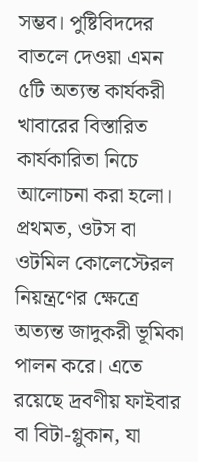সম্ভব। পুষ্টিবিদদের বাতলে দেওয়া এমন ৫টি অত্যন্ত কার্যকরী খাবারের বিস্তারিত কার্যকারিতা নিচে আলোচনা করা হলো।
প্রথমত, ওটস বা ওটমিল কোলেস্টেরল নিয়ন্ত্রণের ক্ষেত্রে অত্যন্ত জাদুকরী ভূমিকা পালন করে। এতে রয়েছে দ্রবণীয় ফাইবার বা বিটা-গ্লুকান, যা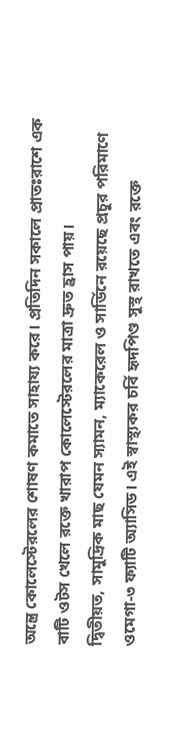অন্ত্রে কোলেস্টেরলের শোষণ কমাতে সাহায্য করে। প্রতিদিন সকালে প্রাতঃরাশে এক বাটি ওটস খেলে রক্তে খারাপ কোলেস্টেরলের মাত্রা দ্রুত হ্রাস পায়।
দ্বিতীয়ত, সামুদ্রিক মাছ যেমন স্যামন, ম্যাকেরেল ও সার্ডিনে রয়েছে প্রচুর পরিমাণে ওমেগা-৩ ফ্যাটি অ্যাসিড। এই স্বাস্থ্যকর চর্বি হৃদপিণ্ড সুস্থ রাখতে এবং রক্তে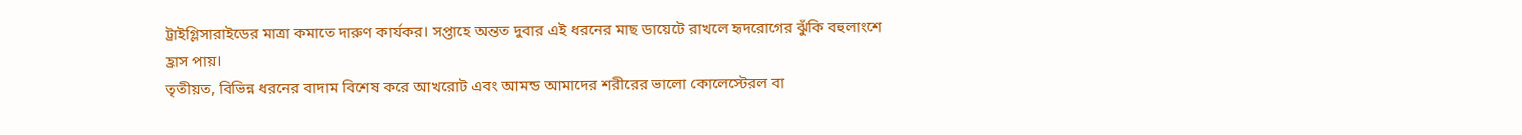ট্রাইগ্লিসারাইডের মাত্রা কমাতে দারুণ কার্যকর। সপ্তাহে অন্তত দুবার এই ধরনের মাছ ডায়েটে রাখলে হৃদরোগের ঝুঁকি বহুলাংশে হ্রাস পায়।
তৃতীয়ত, বিভিন্ন ধরনের বাদাম বিশেষ করে আখরোট এবং আমন্ড আমাদের শরীরের ভালো কোলেস্টেরল বা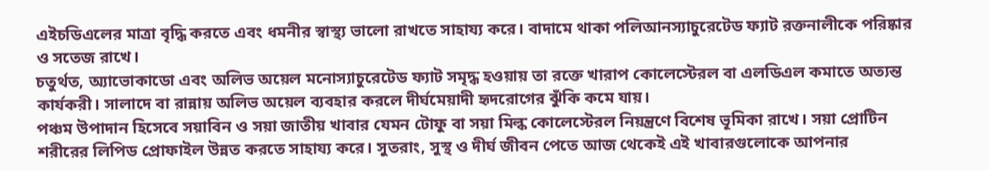এইচডিএলের মাত্রা বৃদ্ধি করতে এবং ধমনীর স্বাস্থ্য ভালো রাখতে সাহায্য করে। বাদামে থাকা পলিআনস্যাচুরেটেড ফ্যাট রক্তনালীকে পরিষ্কার ও সতেজ রাখে।
চতুর্থত, অ্যাভোকাডো এবং অলিভ অয়েল মনোস্যাচুরেটেড ফ্যাট সমৃদ্ধ হওয়ায় তা রক্তে খারাপ কোলেস্টেরল বা এলডিএল কমাতে অত্যন্ত কার্যকরী। সালাদে বা রান্নায় অলিভ অয়েল ব্যবহার করলে দীর্ঘমেয়াদী হৃদরোগের ঝুঁকি কমে যায়।
পঞ্চম উপাদান হিসেবে সয়াবিন ও সয়া জাতীয় খাবার যেমন টোফু বা সয়া মিল্ক কোলেস্টেরল নিয়ন্ত্রণে বিশেষ ভূমিকা রাখে। সয়া প্রোটিন শরীরের লিপিড প্রোফাইল উন্নত করতে সাহায্য করে। সুতরাং, সুস্থ ও দীর্ঘ জীবন পেতে আজ থেকেই এই খাবারগুলোকে আপনার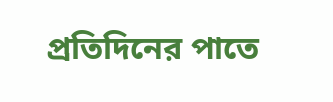প্রতিদিনের পাতে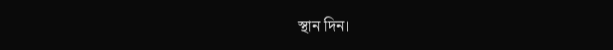স্থান দিন।